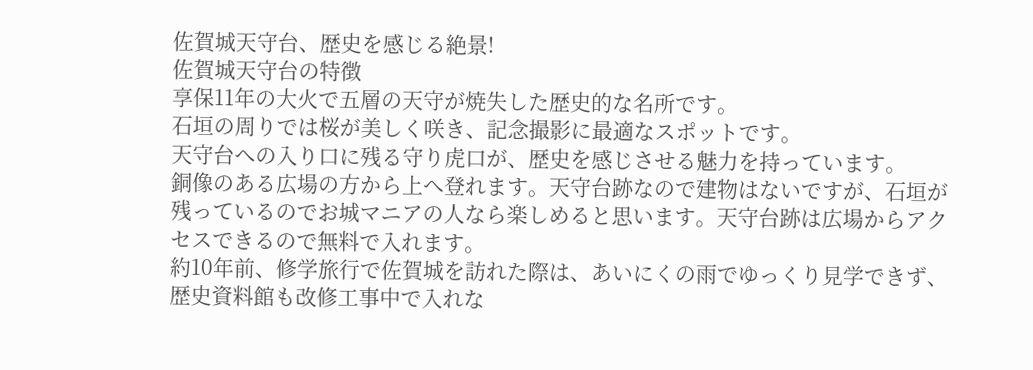佐賀城天守台、歴史を感じる絶景!
佐賀城天守台の特徴
享保11年の大火で五層の天守が焼失した歴史的な名所です。
石垣の周りでは桜が美しく咲き、記念撮影に最適なスポットです。
天守台への入り口に残る守り虎口が、歴史を感じさせる魅力を持っています。
銅像のある広場の方から上へ登れます。天守台跡なので建物はないですが、石垣が残っているのでお城マニアの人なら楽しめると思います。天守台跡は広場からアクセスできるので無料で入れます。
約10年前、修学旅行で佐賀城を訪れた際は、あいにくの雨でゆっくり見学できず、歴史資料館も改修工事中で入れな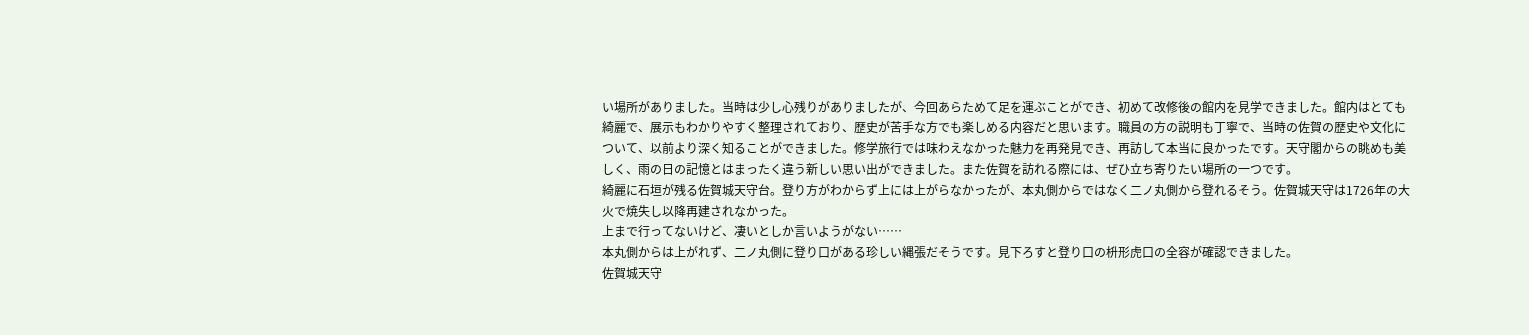い場所がありました。当時は少し心残りがありましたが、今回あらためて足を運ぶことができ、初めて改修後の館内を見学できました。館内はとても綺麗で、展示もわかりやすく整理されており、歴史が苦手な方でも楽しめる内容だと思います。職員の方の説明も丁寧で、当時の佐賀の歴史や文化について、以前より深く知ることができました。修学旅行では味わえなかった魅力を再発見でき、再訪して本当に良かったです。天守閣からの眺めも美しく、雨の日の記憶とはまったく違う新しい思い出ができました。また佐賀を訪れる際には、ぜひ立ち寄りたい場所の一つです。
綺麗に石垣が残る佐賀城天守台。登り方がわからず上には上がらなかったが、本丸側からではなく二ノ丸側から登れるそう。佐賀城天守は1726年の大火で焼失し以降再建されなかった。
上まで行ってないけど、凄いとしか言いようがない……
本丸側からは上がれず、二ノ丸側に登り口がある珍しい縄張だそうです。見下ろすと登り口の枡形虎口の全容が確認できました。
佐賀城天守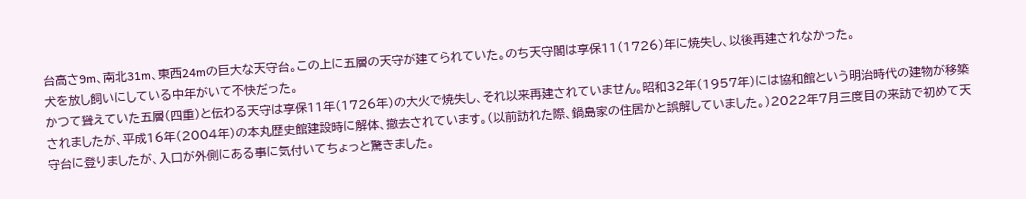台高さ9m、南北31m、東西24mの巨大な天守台。この上に五層の天守が建てられていた。のち天守閣は享保11(1726)年に焼失し、以後再建されなかった。
犬を放し飼いにしている中年がいて不快だった。
かつて聳えていた五層(四重)と伝わる天守は享保11年(1726年)の大火で焼失し、それ以来再建されていません。昭和32年(1957年)には協和館という明治時代の建物が移築されましたが、平成16年(2004年)の本丸歴史館建設時に解体、撤去されています。(以前訪れた際、鍋島家の住居かと誤解していました。)2022年7月三度目の来訪で初めて天守台に登りましたが、入口が外側にある事に気付いてちょっと驚きました。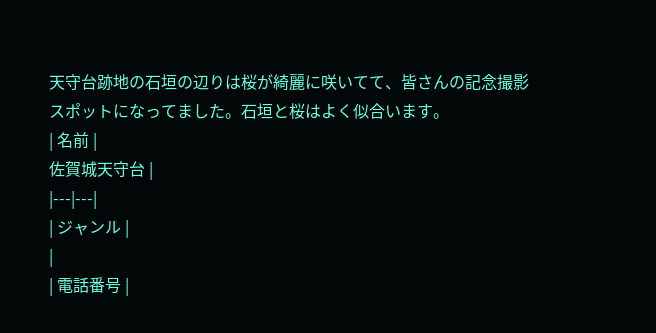天守台跡地の石垣の辺りは桜が綺麗に咲いてて、皆さんの記念撮影スポットになってました。石垣と桜はよく似合います。
| 名前 |
佐賀城天守台 |
|---|---|
| ジャンル |
|
| 電話番号 |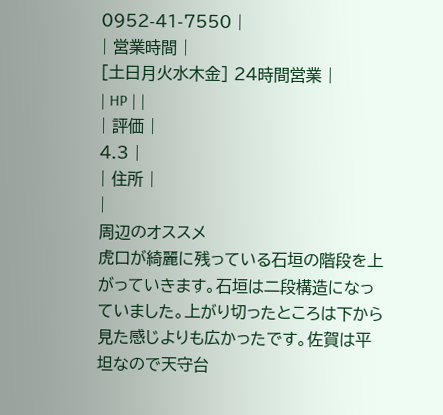0952-41-7550 |
| 営業時間 |
[土日月火水木金] 24時間営業 |
| HP | |
| 評価 |
4.3 |
| 住所 |
|
周辺のオススメ
虎口が綺麗に残っている石垣の階段を上がっていきます。石垣は二段構造になっていました。上がり切ったところは下から見た感じよりも広かったです。佐賀は平坦なので天守台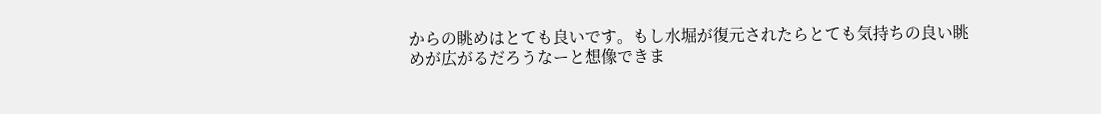からの眺めはとても良いです。もし水堀が復元されたらとても気持ちの良い眺めが広がるだろうなーと想像できま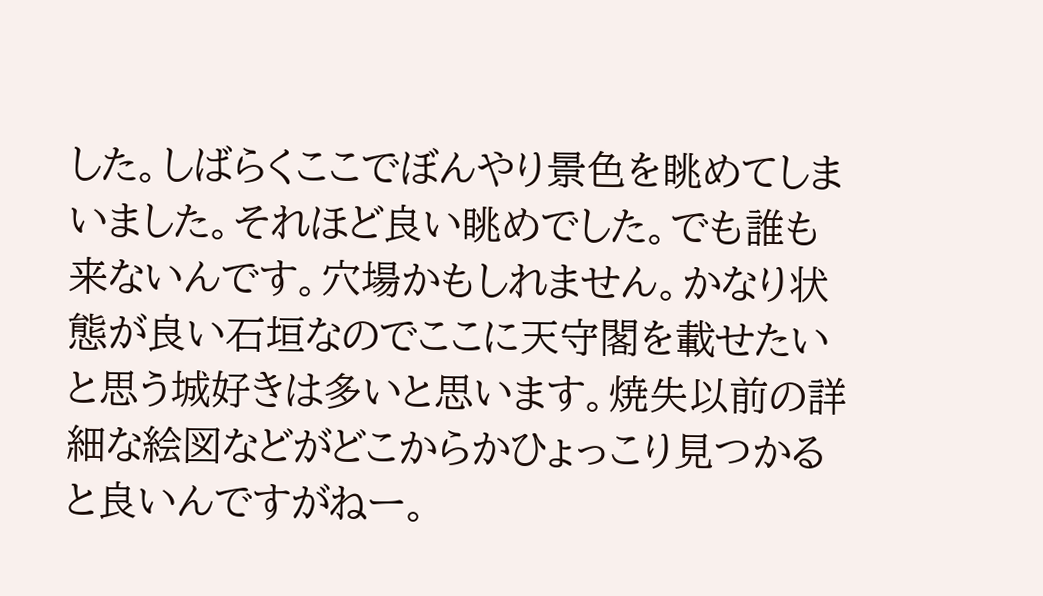した。しばらくここでぼんやり景色を眺めてしまいました。それほど良い眺めでした。でも誰も来ないんです。穴場かもしれません。かなり状態が良い石垣なのでここに天守閣を載せたいと思う城好きは多いと思います。焼失以前の詳細な絵図などがどこからかひょっこり見つかると良いんですがねー。